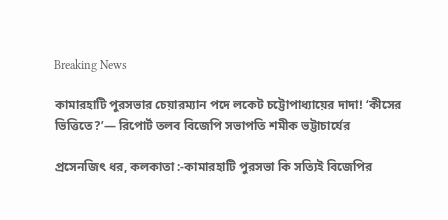Breaking News

কামারহাটি পুরসভার চেয়ারম্যান পদে লকেট চট্টোপাধ্যায়ের দাদা! ‘কীসের ভিত্তিতে?’— রিপোর্ট তলব বিজেপি সভাপতি শমীক ভট্টাচার্যের

প্রসেনজিৎ ধর, কলকাতা :-কামারহাটি পুরসভা কি সত্যিই বিজেপির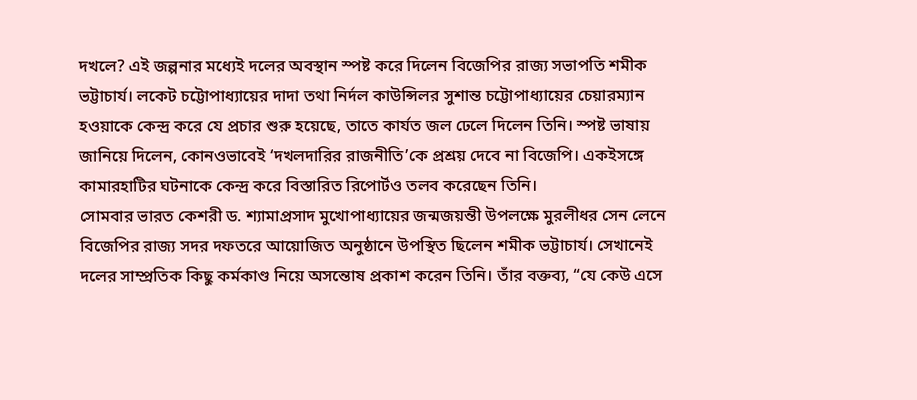দখলে? এই জল্পনার মধ্যেই দলের অবস্থান স্পষ্ট করে দিলেন বিজেপির রাজ্য সভাপতি শমীক ভট্টাচার্য। লকেট চট্টোপাধ্যায়ের দাদা তথা নির্দল কাউন্সিলর সুশান্ত চট্টোপাধ্যায়ের চেয়ারম্যান হওয়াকে কেন্দ্র করে যে প্রচার শুরু হয়েছে, তাতে কার্যত জল ঢেলে দিলেন তিনি। স্পষ্ট ভাষায় জানিয়ে দিলেন, কোনওভাবেই ‘দখলদারির রাজনীতি’কে প্রশ্রয় দেবে না বিজেপি। একইসঙ্গে কামারহাটির ঘটনাকে কেন্দ্র করে বিস্তারিত রিপোর্টও তলব করেছেন তিনি।
সোমবার ভারত কেশরী ড. শ্যামাপ্রসাদ মুখোপাধ্যায়ের জন্মজয়ন্তী উপলক্ষে মুরলীধর সেন লেনে বিজেপির রাজ্য সদর দফতরে আয়োজিত অনুষ্ঠানে উপস্থিত ছিলেন শমীক ভট্টাচার্য। সেখানেই দলের সাম্প্রতিক কিছু কর্মকাণ্ড নিয়ে অসন্তোষ প্রকাশ করেন তিনি। তাঁর বক্তব্য, “যে কেউ এসে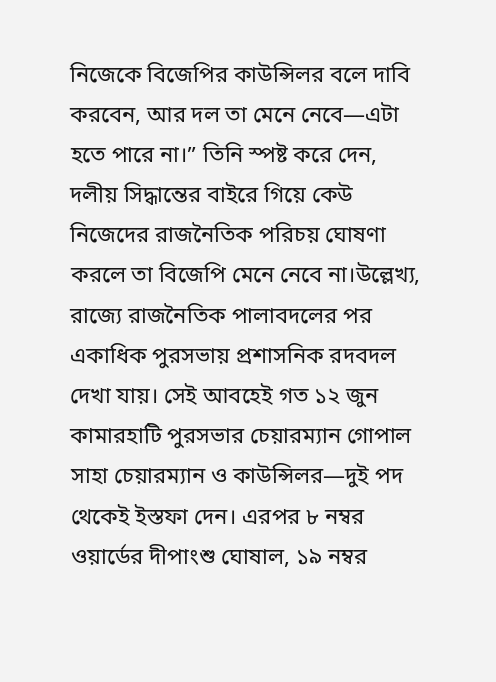নিজেকে বিজেপির কাউন্সিলর বলে দাবি করবেন, আর দল তা মেনে নেবে—এটা হতে পারে না।” তিনি স্পষ্ট করে দেন, দলীয় সিদ্ধান্তের বাইরে গিয়ে কেউ নিজেদের রাজনৈতিক পরিচয় ঘোষণা করলে তা বিজেপি মেনে নেবে না।উল্লেখ্য, রাজ্যে রাজনৈতিক পালাবদলের পর একাধিক পুরসভায় প্রশাসনিক রদবদল দেখা যায়। সেই আবহেই গত ১২ জুন কামারহাটি পুরসভার চেয়ারম্যান গোপাল সাহা চেয়ারম্যান ও কাউন্সিলর—দুই পদ থেকেই ইস্তফা দেন। এরপর ৮ নম্বর ওয়ার্ডের দীপাংশু ঘোষাল, ১৯ নম্বর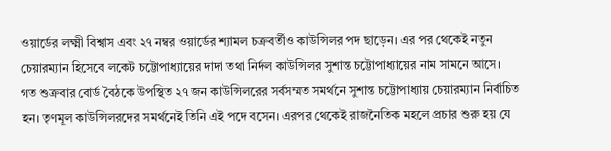ওয়ার্ডের লক্ষ্মী বিশ্বাস এবং ২৭ নম্বর ওয়ার্ডের শ্যামল চক্রবর্তীও কাউন্সিলর পদ ছাড়েন। এর পর থেকেই নতুন চেয়ারম্যান হিসেবে লকেট চট্টোপাধ্যায়ের দাদা তথা নির্দল কাউন্সিলর সুশান্ত চট্টোপাধ্যায়ের নাম সামনে আসে।
গত শুক্রবার বোর্ড বৈঠকে উপস্থিত ২৭ জন কাউন্সিলরের সর্বসম্মত সমর্থনে সুশান্ত চট্টোপাধ্যায় চেয়ারম্যান নির্বাচিত হন। তৃণমূল কাউন্সিলরদের সমর্থনেই তিনি এই পদে বসেন। এরপর থেকেই রাজনৈতিক মহলে প্রচার শুরু হয় যে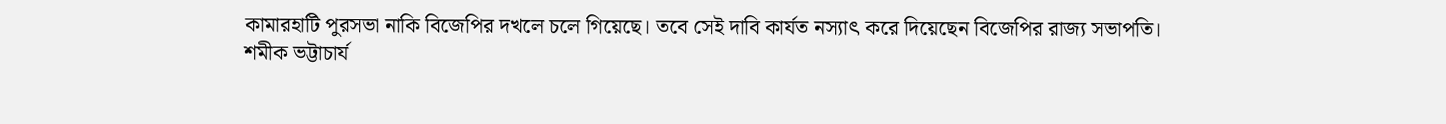কামারহাটি পুরসভা নাকি বিজেপির দখলে চলে গিয়েছে। তবে সেই দাবি কার্যত নস্যাৎ করে দিয়েছেন বিজেপির রাজ্য সভাপতি।
শমীক ভট্টাচার্য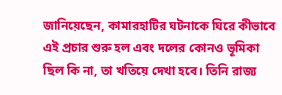জানিয়েছেন, কামারহাটির ঘটনাকে ঘিরে কীভাবে এই প্রচার শুরু হল এবং দলের কোনও ভূমিকা ছিল কি না, তা খতিয়ে দেখা হবে। তিনি রাজ্য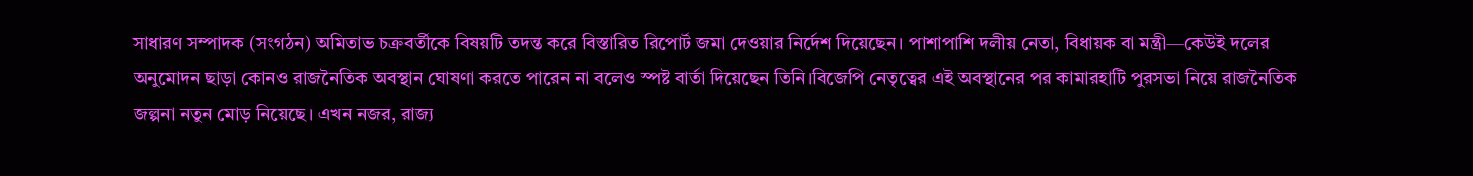সাধারণ সম্পাদক (সংগঠন) অমিতাভ চক্রবর্তীকে বিষয়টি তদন্ত করে বিস্তারিত রিপোর্ট জমা দেওয়ার নির্দেশ দিয়েছেন। পাশাপাশি দলীয় নেতা, বিধায়ক বা মন্ত্রী—কেউই দলের অনুমোদন ছাড়া কোনও রাজনৈতিক অবস্থান ঘোষণা করতে পারেন না বলেও স্পষ্ট বার্তা দিয়েছেন তিনি।বিজেপি নেতৃত্বের এই অবস্থানের পর কামারহাটি পুরসভা নিয়ে রাজনৈতিক জল্পনা নতুন মোড় নিয়েছে। এখন নজর, রাজ্য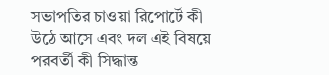সভাপতির চাওয়া রিপোর্টে কী উঠে আসে এবং দল এই বিষয়ে পরবর্তী কী সিদ্ধান্ত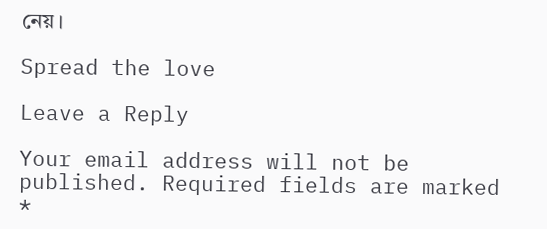নেয়।

Spread the love

Leave a Reply

Your email address will not be published. Required fields are marked *